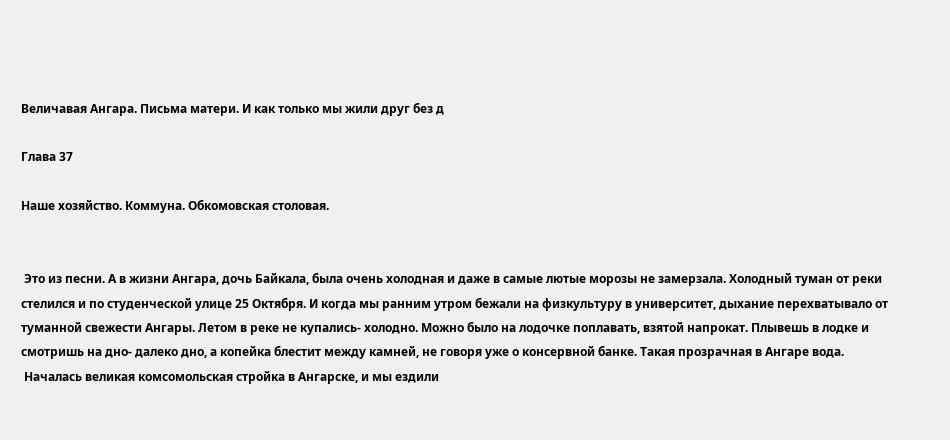Величавая Ангара. Письма матери. И как только мы жили друг без д

Глава 37

Наше хозяйство. Коммуна. Обкомовская столовая.


 Это из песни. А в жизни Ангара, дочь Байкала, была очень холодная и даже в самые лютые морозы не замерзала. Холодный туман от реки стелился и по студенческой улице 25 Октября. И когда мы ранним утром бежали на физкультуру в университет, дыхание перехватывало от туманной свежести Ангары. Летом в реке не купались- холодно. Можно было на лодочке поплавать, взятой напрокат. Плывешь в лодке и смотришь на дно- далеко дно, а копейка блестит между камней, не говоря уже о консервной банке. Такая прозрачная в Ангаре вода.
 Началась великая комсомольская стройка в Ангарске, и мы ездили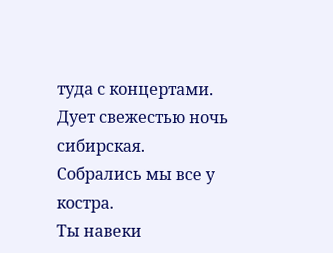туда с концертами.
Дует свежестью ночь сибирская.
Собрались мы все у костра.
Ты навеки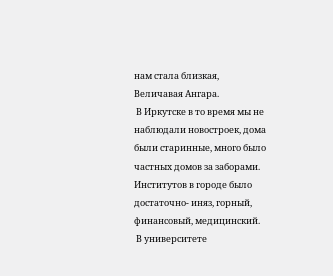нам стала близкая,
Величавая Ангара.
 В Иркутске в то время мы не наблюдали новостроек, дома были старинные, много было частных домов за заборами. Институтов в городе было достаточно- иняз, горный, финансовый, медицинский.
 В университете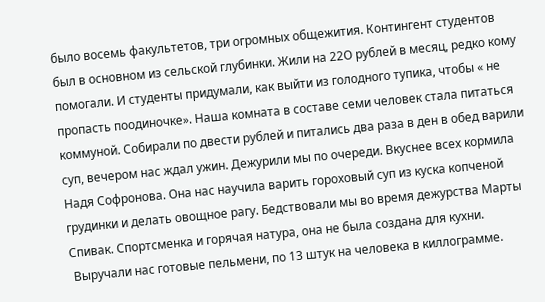было восемь факультетов, три огромных общежития. Контингент студентов был в основном из сельской глубинки. Жили на 22О рублей в месяц, редко кому помогали. И студенты придумали, как выйти из голодного тупика, чтобы « не пропасть поодиночке». Наша комната в составе семи человек стала питаться коммуной. Собирали по двести рублей и питались два раза в ден в обед варили суп, вечером нас ждал ужин. Дежурили мы по очереди. Вкуснее всех кормила Надя Софронова. Она нас научила варить гороховый суп из куска копченой грудинки и делать овощное рагу. Бедствовали мы во время дежурства Марты Спивак. Спортсменка и горячая натура, она не была создана для кухни.
 Выручали нас готовые пельмени, по 13 штук на человека в киллограмме.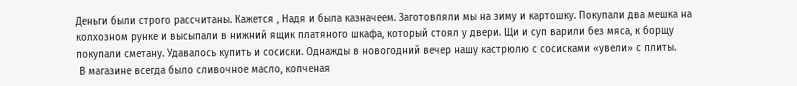Деньги были строго рассчитаны. Кажется , Надя и была казначеем. Заготовляли мы на зиму и картошку. Покупали два мешка на колхозном рунке и высыпали в нижний ящик платяного шкафа, который стоял у двери. Щи и суп варили без мяса, к борщу покупали сметану. Удавалось купить и сосиски. Однажды в новогодний вечер нашу кастрюлю с сосисками «увели» с плиты.
 В магазине всегда было сливочное масло, копченая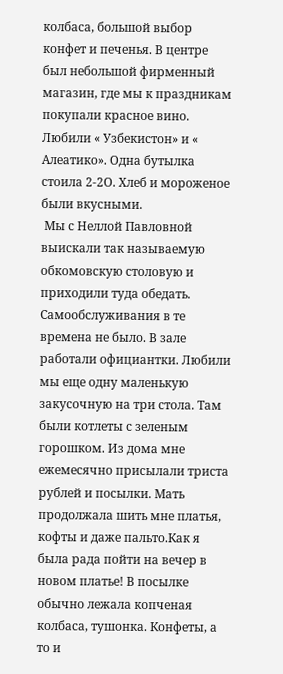колбаса, большой выбор конфет и печенья. В центре был небольшой фирменный магазин, где мы к праздникам покупали красное вино. Любили « Узбекистон» и « Алеатико». Одна бутылка стоила 2-2О. Хлеб и мороженое были вкусными.
 Мы с Неллой Павловной выискали так называемую обкомовскую столовую и приходили туда обедать. Самообслуживания в те времена не было. В зале работали официантки. Любили мы еще одну маленькую закусочную на три стола. Там были котлеты с зеленым горошком. Из дома мне ежемесячно присылали триста рублей и посылки. Мать продолжала шить мне платья, кофты и даже пальто.Как я была рада пойти на вечер в новом платье! В посылке обычно лежала копченая колбаса, тушонка. Конфеты, а то и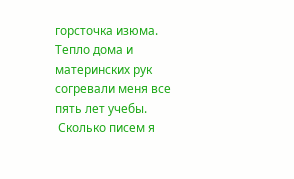горсточка изюма. Тепло дома и материнских рук согревали меня все пять лет учебы.
 Сколько писем я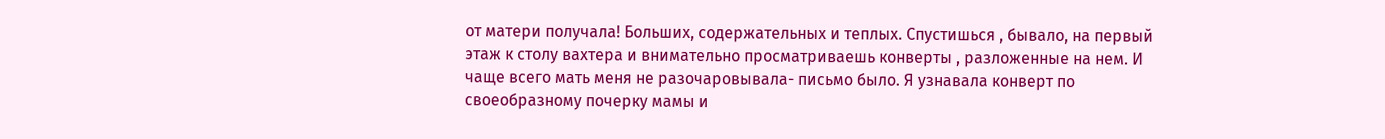от матери получала! Больших, содержательных и теплых. Спустишься , бывало, на первый этаж к столу вахтера и внимательно просматриваешь конверты , разложенные на нем. И чаще всего мать меня не разочаровывала- письмо было. Я узнавала конверт по своеобразному почерку мамы и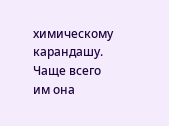химическому карандашу. Чаще всего им она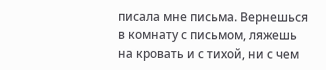писала мне письма. Вернешься в комнату с письмом, ляжешь на кровать и с тихой, ни с чем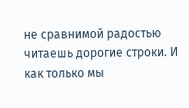не сравнимой радостью читаешь дорогие строки. И как только мы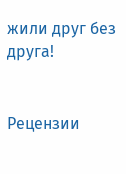жили друг без друга!


Рецензии